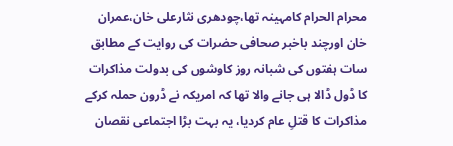محرام الحرام کامہینہ تھا،چودھری نثارعلی خان،عمران خان اورچند باخبر صحافی حضرات کی روایت کے مطابق سات ہفتوں کی شبانہ روز کاوشوں کی بدولت مذاکرات کا ڈول ڈالا ہی جانے والا تھا کہ امریکہ نے ڈرون حملہ کرکے مذاکرات کا قتلِ عام کردیا، یہ بہت بڑا اجتماعی نقصان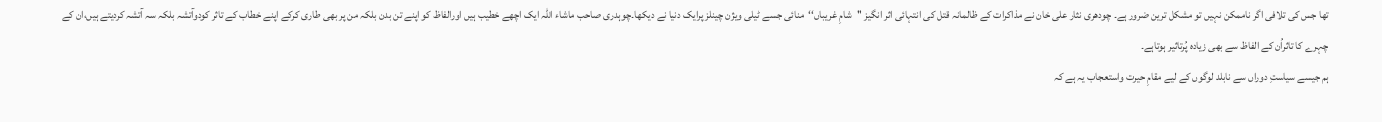تھا جس کی تلافی اگر ناممکن نہیں تو مشکل ترین ضرور ہے۔ چودھری نثار علی خان نے مذاکرات کے ظالمانہ قتل کی انتہائی اثر انگیز ''شامِ غریباں‘‘منائی جسے ٹیلی ویژن چینلز پرایک دنیا نے دیکھا۔چوہدری صاحب ماشاء اللہ ایک اچھے خطیب ہیں اورالفاظ کو اپنے تن بدن بلکہ من پر بھی طاری کرکے اپنے خطاب کے تاثر کودوآتشہ بلکہ سہ آتشہ کردیتے ہیں،ان کے چہرے کا تاثراُن کے الفاظ سے بھی زیادہ پُرتاثیر ہوتاہے۔
ہم جیسے سیاستِ دوراں سے نابلد لوگوں کے لیے مقامِ حیرت واستعجاب یہ ہے کہ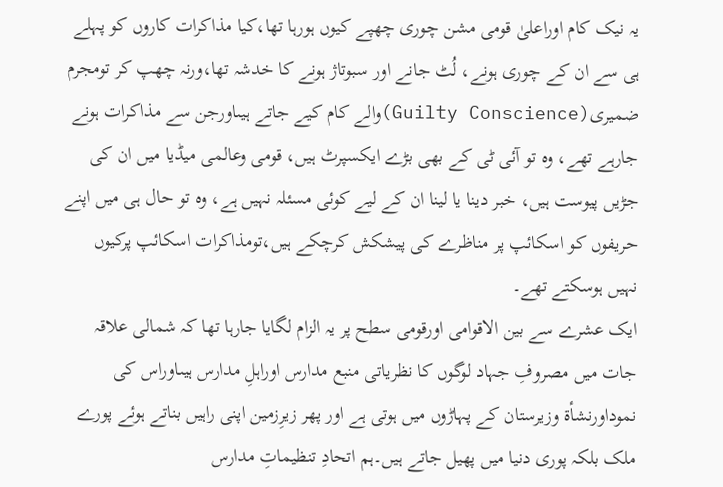یہ نیک کام اوراعلیٰ قومی مشن چوری چھپے کیوں ہورہا تھا،کیا مذاکرات کاروں کو پہلے ہی سے ان کے چوری ہونے، لُٹ جانے اور سبوتاژ ہونے کا خدشہ تھا،ورنہ چھپ کر تومجرم ضمیری(Guilty Conscience)والے کام کیے جاتے ہیںاورجن سے مذاکرات ہونے جارہے تھے، وہ تو آئی ٹی کے بھی بڑے ایکسپرٹ ہیں، قومی وعالمی میڈیا میں ان کی جڑیں پیوست ہیں، خبر دینا یا لینا ان کے لیے کوئی مسئلہ نہیں ہے، وہ تو حال ہی میں اپنے حریفوں کو اسکائپ پر مناظرے کی پیشکش کرچکے ہیں،تومذاکرات اسکائپ پرکیوں نہیں ہوسکتے تھے۔
ایک عشرے سے بین الاقوامی اورقومی سطح پر یہ الزام لگایا جارہا تھا کہ شمالی علاقہ جات میں مصروفِ جہاد لوگوں کا نظریاتی منبع مدارس اوراہلِ مدارس ہیںاوراس کی نموداورنشأۃ وزیرستان کے پہاڑوں میں ہوتی ہے اور پھر زیرِزمین اپنی راہیں بناتے ہوئے پورے ملک بلکہ پوری دنیا میں پھیل جاتے ہیں۔ہم اتحادِ تنظیماتِ مدارس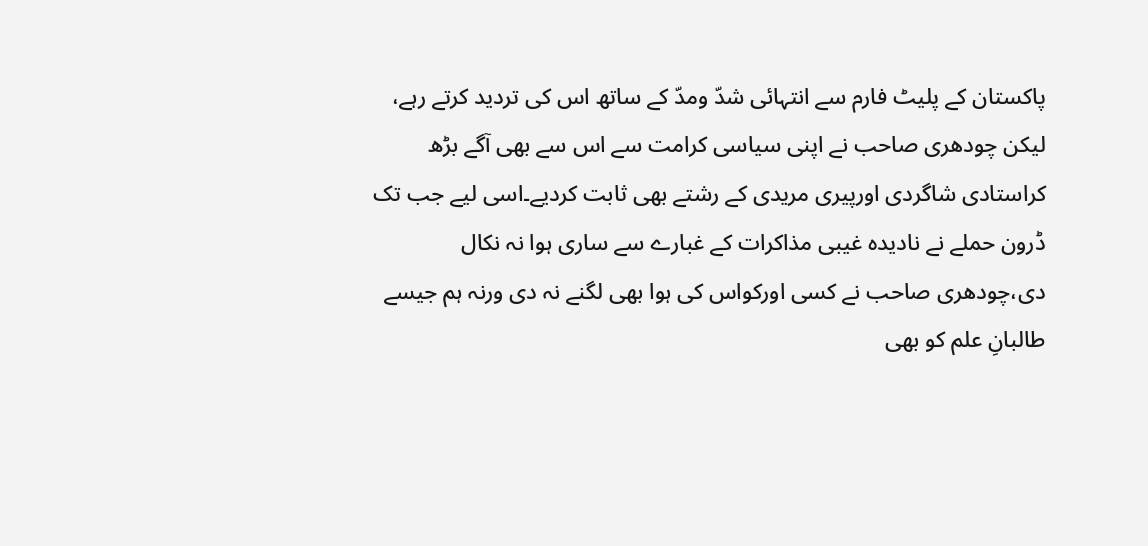پاکستان کے پلیٹ فارم سے انتہائی شدّ ومدّ کے ساتھ اس کی تردید کرتے رہے، لیکن چودھری صاحب نے اپنی سیاسی کرامت سے اس سے بھی آگے بڑھ کراستادی شاگردی اورپیری مریدی کے رشتے بھی ثابت کردیے۔اسی لیے جب تک ڈرون حملے نے نادیدہ غیبی مذاکرات کے غبارے سے ساری ہوا نہ نکال دی،چودھری صاحب نے کسی اورکواس کی ہوا بھی لگنے نہ دی ورنہ ہم جیسے طالبانِ علم کو بھی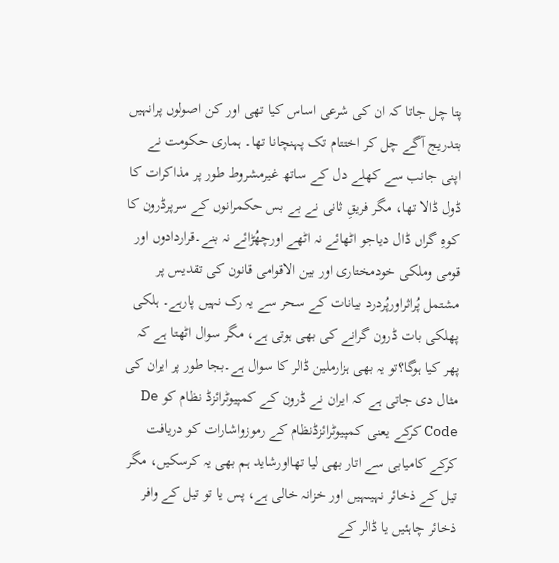پتا چل جاتا کہ ان کی شرعی اساس کیا تھی اور کن اصولوں پرانہیں بتدریج آگے چل کر اختتام تک پہنچانا تھا۔ ہماری حکومت نے اپنی جانب سے کھلے دل کے ساتھ غیرمشروط طور پر مذاکرات کا ڈول ڈالا تھا، مگر فریقِ ثانی نے بے بس حکمرانوں کے سرپرڈرون کا کوہِ گراں ڈال دیاجو اٹھائے نہ اٹھے اورچھُڑائے نہ بنے۔قراردادوں اور قومی وملکی خودمختاری اور بین الاقوامی قانون کی تقدیس پر مشتمل پُراثراورپُردرد بیانات کے سحر سے یہ رک نہیں پارہے۔ ہلکی پھلکی بات ڈرون گرانے کی بھی ہوتی ہے، مگر سوال اٹھتا ہے کہ پھر کیا ہوگا؟تو یہ بھی ہزارملین ڈالر کا سوال ہے۔بجا طور پر ایران کی مثال دی جاتی ہے کہ ایران نے ڈرون کے کمپیوٹرائزڈ نظام کو De Code کرکے یعنی کمپیوٹرائزڈنظام کے رموزواشارات کو دریافت کرکے کامیابی سے اتار بھی لیا تھااورشاید ہم بھی یہ کرسکیں، مگر تیل کے ذخائر نہیںہیں اور خزانہ خالی ہے، پس یا تو تیل کے وافر ذخائر چاہئیں یا ڈالر کے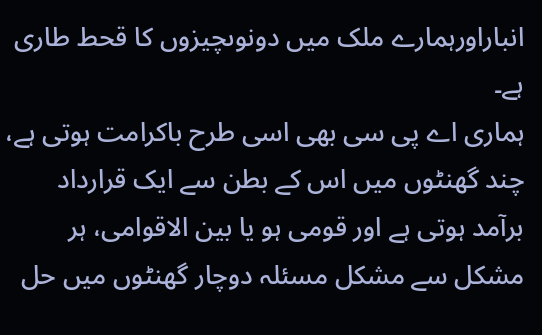انباراورہمارے ملک میں دونوںچیزوں کا قحط طاری ہے۔
ہماری اے پی سی بھی اسی طرح باکرامت ہوتی ہے، چند گھنٹوں میں اس کے بطن سے ایک قرارداد برآمد ہوتی ہے اور قومی ہو یا بین الاقوامی، ہر مشکل سے مشکل مسئلہ دوچار گھنٹوں میں حل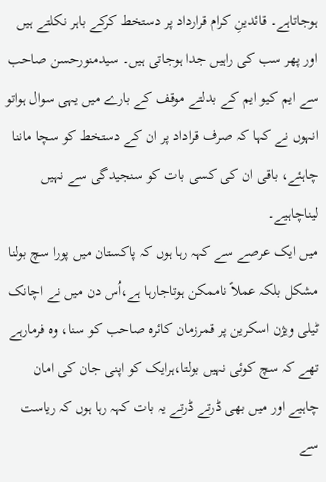ہوجاتاہے۔ قائدینِ کرام قرارداد پر دستخط کرکے باہر نکلتے ہیں اور پھر سب کی راہیں جدا ہوجاتی ہیں۔ سیدمنورحسن صاحب سے ایم کیو ایم کے بدلتے موقف کے بارے میں یہی سوال ہواتو انہوں نے کہا کہ صرف قراداد پر ان کے دستخط کو سچا ماننا چاہئے، باقی ان کی کسی بات کو سنجیدگی سے نہیں لیناچاہیے۔
میں ایک عرصے سے کہہ رہا ہوں کہ پاکستان میں پورا سچ بولنا مشکل بلکہ عملاً ناممکن ہوتاجارہا ہے،اُس دن میں نے اچانک ٹیلی ویژن اسکرین پر قمرزمان کائرہ صاحب کو سنا، وہ فرمارہے تھے کہ سچ کوئی نہیں بولتا،ہرایک کو اپنی جان کی امان چاہیے اور میں بھی ڈرتے ڈرتے یہ بات کہہ رہا ہوں کہ ریاست سے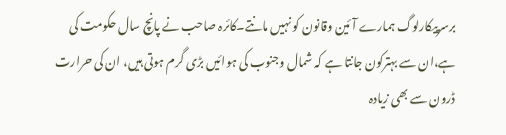برسرپیکارلوگ ہمارے آئین وقانون کو نہیں مانتے۔کائرہ صاحب نے پانچ سال حکومت کی ہے،ان سے بہترکون جانتا ہے کہ شمال وجنوب کی ہوائیں بڑی گرم ہوتی ہیں، ان کی حرارت ڈرون سے بھی زیادہ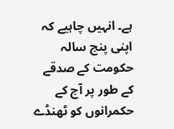ہے۔ انہیں چاہیے کہ اپنی پنج سالہ حکومت کے صدقے کے طور پر آج کے حکمرانوں کو ٹھنڈے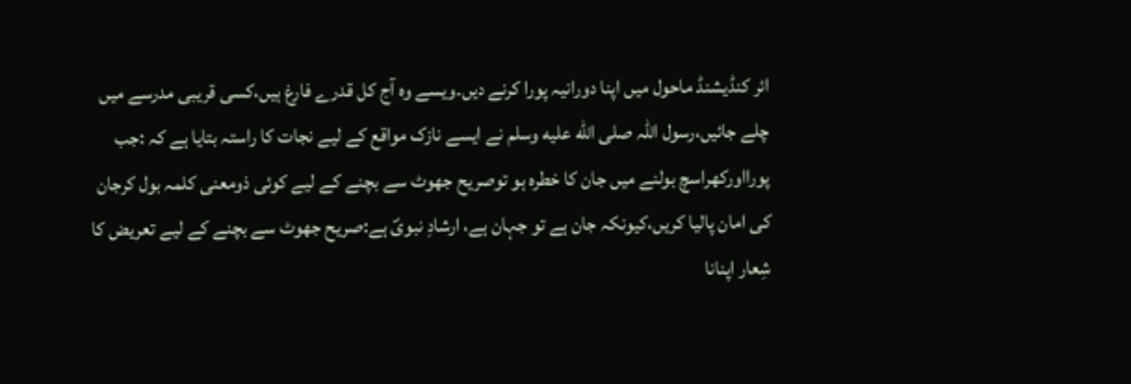ائر کنڈیشنڈ ماحول میں اپنا دورانیہ پورا کرنے دیں۔ویسے وہ آج کل قدرے فارغ ہیں،کسی قریبی مدرسے میں چلے جائیں،رسول اللہ صلى الله عليه وسلم نے ایسے نازک مواقع کے لیے نجات کا راستہ بتایا ہے کہ :جب پورااورکھراسچ بولنے میں جان کا خطرہ ہو توصریح جھوٹ سے بچنے کے لیے کوئی ذومعنی کلمہ بول کرجان کی امان پالیا کریں،کیونکہ جان ہے تو جہان ہے، ارشادِ نبویؐ ہے:صریح جھوٹ سے بچنے کے لیے تعریض کا شِعار اپنانا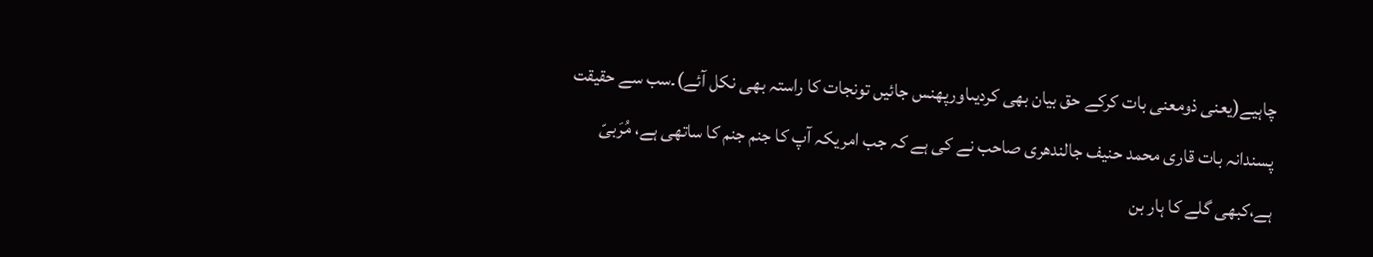چاہیے(یعنی ذومعنی بات کرکے حق بیان بھی کردیںاورپھنس جائیں تونجات کا راستہ بھی نکل آئے)۔سب سے حقیقت پسندانہ بات قاری محمد حنیف جالندھری صاحب نے کی ہے کہ جب امریکہ آپ کا جنم جنم کا ساتھی ہے، مُرَبیّ ہے،کبھی گلے کا ہار بن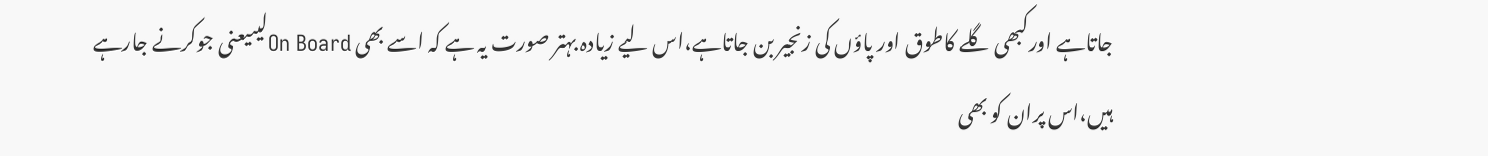جاتاہے اورکبھی گلے کاطوق اور پاؤں کی زنجیر بن جاتاہے،اس لیے زیادہ بہتر صورت یہ ہے کہ اسے بھی On Boardلیںیعنی جوکرنے جارہے ہیں،اس پران کو بھی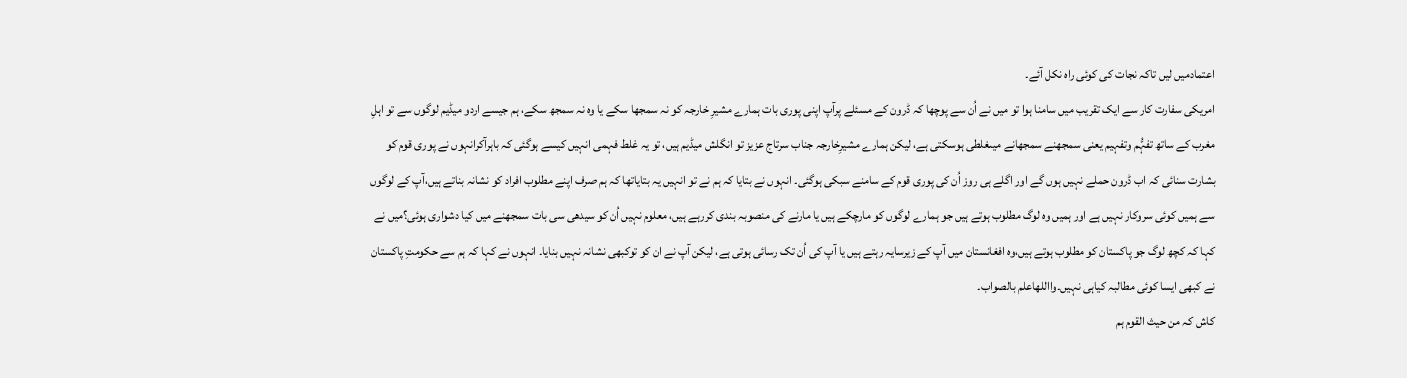اعتمادمیں لیں تاکہ نجات کی کوئی راہ نکل آئے۔
امریکی سفارت کار سے ایک تقریب میں سامنا ہوا تو میں نے اُن سے پوچھا کہ ڈرون کے مسئلے پرآپ اپنی پوری بات ہمارے مشیرِ خارجہ کو نہ سمجھا سکے یا وہ نہ سمجھ سکے، ہم جیسے اردو میڈیم لوگوں سے تو اہلِ مغرب کے ساتھ تفہُّم وتفہیم یعنی سمجھنے سمجھانے میںغلطی ہوسکتی ہے، لیکن ہمارے مشیرِخارجہ جناب سرتاج عزیز تو انگلش میڈیم ہیں، تو یہ غلط فہمی انہیں کیسے ہوگئی کہ باہرآکرانہوں نے پوری قوم کو بشارت سنائی کہ اب ڈرون حملے نہیں ہوں گے اور اگلے ہی روز اُن کی پوری قوم کے سامنے سبکی ہوگئی۔ انہوں نے بتایا کہ ہم نے تو انہیں یہ بتایاتھا کہ ہم صرف اپنے مطلوب افراد کو نشانہ بناتے ہیں،آپ کے لوگوں سے ہمیں کوئی سروکار نہیں ہے اور ہمیں وہ لوگ مطلوب ہوتے ہیں جو ہمارے لوگوں کو مارچکے ہیں یا مارنے کی منصوبہ بندی کررہے ہیں، معلوم نہیں اُن کو سیدھی سی بات سمجھنے میں کیا دشواری ہوئی؟میں نے کہا کہ کچھ لوگ جو پاکستان کو مطلوب ہوتے ہیں،وہ افغانستان میں آپ کے زیرسایہ رہتے ہیں یا آپ کی اُن تک رسائی ہوتی ہے، لیکن آپ نے ان کو توکبھی نشانہ نہیں بنایا۔ انہوں نے کہا کہ ہم سے حکومتِ پاکستان نے کبھی ایسا کوئی مطالبہ کیاہی نہیں۔وااللهاعلم بالصواب۔
کاش کہ من حیث القوم ہم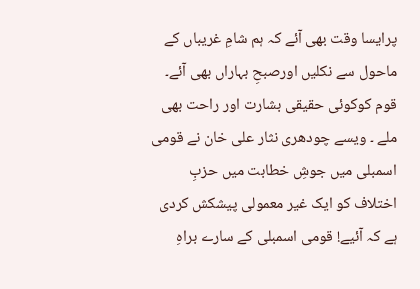پرایسا وقت بھی آئے کہ ہم شامِ غریباں کے ماحول سے نکلیں اورصبحِ بہاراں بھی آئے۔ قوم کوکوئی حقیقی بشارت اور راحت بھی ملے ۔ ویسے چودھری نثار علی خان نے قومی اسمبلی میں جوشِ خطابت میں حزبِ اختلاف کو ایک غیر معمولی پیشکش کردی ہے کہ آئیے! قومی اسمبلی کے سارے براہِ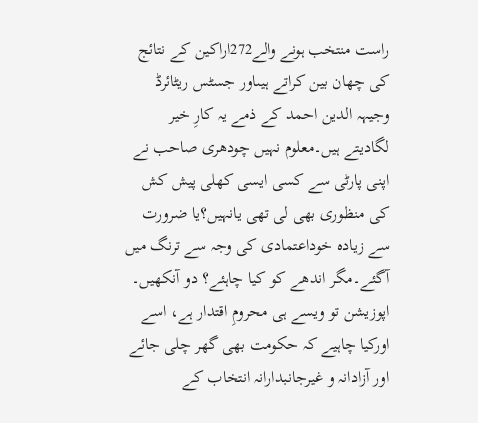راست منتخب ہونے والے272اراکین کے نتائج کی چھان بین کراتے ہیںاور جسٹس ریٹائرڈ وجیہہ الدین احمد کے ذمے یہ کارِ خیر لگادیتے ہیں۔معلوم نہیں چودھری صاحب نے اپنی پارٹی سے کسی ایسی کھلی پیش کش کی منظوری بھی لی تھی یانہیں؟یا ضرورت سے زیادہ خوداعتمادی کی وجہ سے ترنگ میں آگئے۔مگر اندھے کو کیا چاہئے؟ دو آنکھیں۔ اپوزیشن تو ویسے ہی محرومِ اقتدار ہے، اسے اورکیا چاہیے کہ حکومت بھی گھر چلی جائے اور آزادانہ و غیرجانبدارانہ انتخاب کے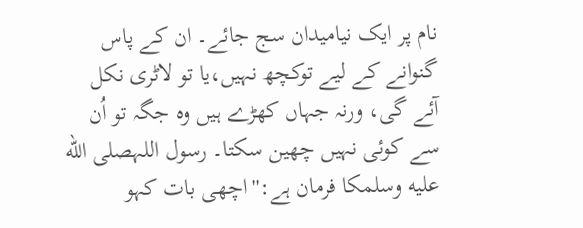نام پر ایک نیامیدان سج جائے۔ ان کے پاس گنوانے کے لیے توکچھ نہیں،یا تو لاٹری نکل آئے گی، ورنہ جہاں کھڑے ہیں وہ جگہ تو اُن سے کوئی نہیں چھین سکتا۔ رسول اللہصلى الله عليه وسلمکا فرمان ہے:''اچھی بات کہو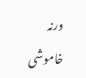ورنہ خاموشی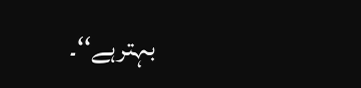بہترہے‘‘۔